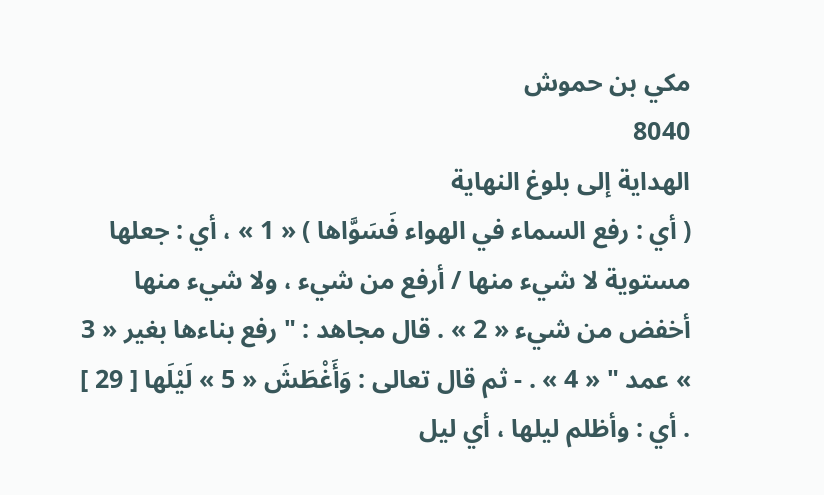مكي بن حموش
8040
الهداية إلى بلوغ النهاية
( أي : رفع السماء في الهواء فَسَوَّاها ) « 1 » ، أي : جعلها مستوية لا شيء منها / أرفع من شيء ، ولا شيء منها أخفض من شيء « 2 » . قال مجاهد : " رفع بناءها بغير « 3 » عمد " « 4 » . - ثم قال تعالى : وَأَغْطَشَ « 5 » لَيْلَها [ 29 ] . أي : وأظلم ليلها ، أي ليل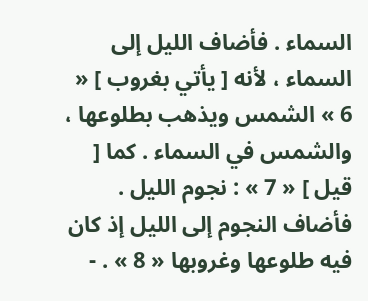السماء . فأضاف الليل إلى السماء ، لأنه [ يأتي بغروب ] « 6 » الشمس ويذهب بطلوعها ، والشمس في السماء . كما [ قيل ] « 7 » : نجوم الليل . فأضاف النجوم إلى الليل إذ كان فيه طلوعها وغروبها « 8 » . -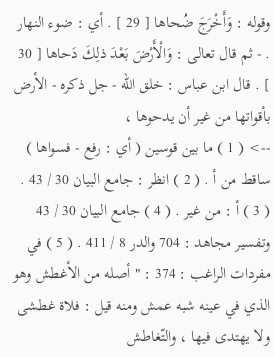وقوله : وَأَخْرَجَ ضُحاها [ 29 ] . أي : ضوء النهار . - ثم قال تعالى : وَالْأَرْضَ بَعْدَ ذلِكَ دَحاها [ 30 ] . قال ابن عباس : خلق اللّه - جل ذكره - الأرض بأقواتها من غير أن يدحوها ،
--> ( 1 ) ما بين قوسين ( أي : رفع - فسواها ) ساقط من أ . ( 2 ) انظر : جامع البيان 30 / 43 . ( 3 ) أ : من غير . ( 4 ) جامع البيان 30 / 43 وتفسير مجاهد : 704 والدر 8 / 411 . ( 5 ) في مفردات الراغب : 374 : " أصله من الأغطش وهو الذي في عينه شبه عمش ومنه قيل : فلاة غطشى ولا يهتدى فيها ، والتّغاطش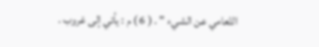التّعامي عن الشيء " . ( 6 ) م : يأتي إلى غروب .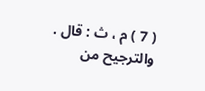( 7 ) م ، ث : قال . والترجيح من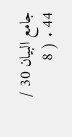جامع البيان 30 / 44 . ( 8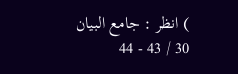) انظر : جامع البيان 30 / 43 - 44